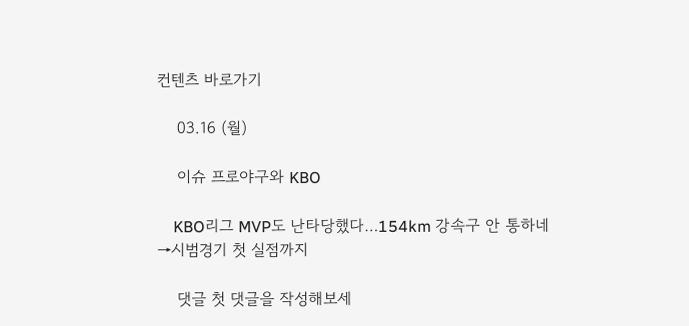컨텐츠 바로가기

    03.16 (월)

    이슈 프로야구와 KBO

    KBO리그 MVP도 난타당했다…154km 강속구 안 통하네→시범경기 첫 실점까지

    댓글 첫 댓글을 작성해보세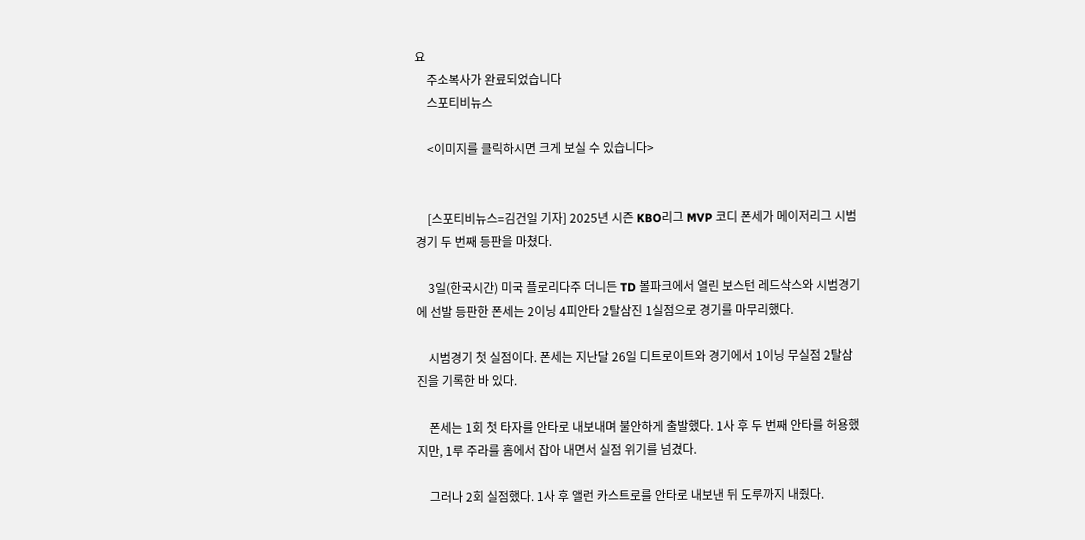요
    주소복사가 완료되었습니다
    스포티비뉴스

    <이미지를 클릭하시면 크게 보실 수 있습니다>


    [스포티비뉴스=김건일 기자] 2025년 시즌 KBO리그 MVP 코디 폰세가 메이저리그 시범경기 두 번째 등판을 마쳤다.

    3일(한국시간) 미국 플로리다주 더니든 TD 볼파크에서 열린 보스턴 레드삭스와 시범경기에 선발 등판한 폰세는 2이닝 4피안타 2탈삼진 1실점으로 경기를 마무리했다.

    시범경기 첫 실점이다. 폰세는 지난달 26일 디트로이트와 경기에서 1이닝 무실점 2탈삼진을 기록한 바 있다.

    폰세는 1회 첫 타자를 안타로 내보내며 불안하게 출발했다. 1사 후 두 번째 안타를 허용했지만, 1루 주라를 홈에서 잡아 내면서 실점 위기를 넘겼다.

    그러나 2회 실점했다. 1사 후 앨런 카스트로를 안타로 내보낸 뒤 도루까지 내줬다.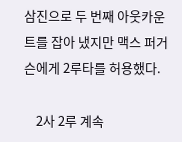삼진으로 두 번째 아웃카운트를 잡아 냈지만 맥스 퍼거슨에게 2루타를 허용했다.

    2사 2루 계속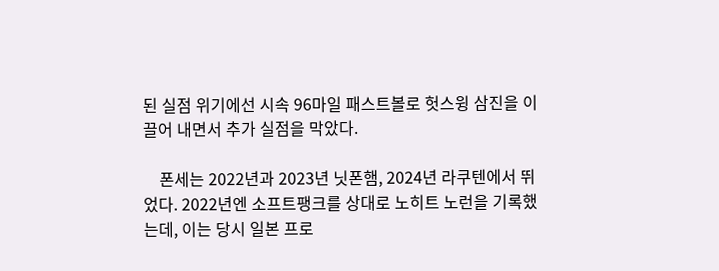된 실점 위기에선 시속 96마일 패스트볼로 헛스윙 삼진을 이끌어 내면서 추가 실점을 막았다.

    폰세는 2022년과 2023년 닛폰햄, 2024년 라쿠텐에서 뛰었다. 2022년엔 소프트팽크를 상대로 노히트 노런을 기록했는데, 이는 당시 일본 프로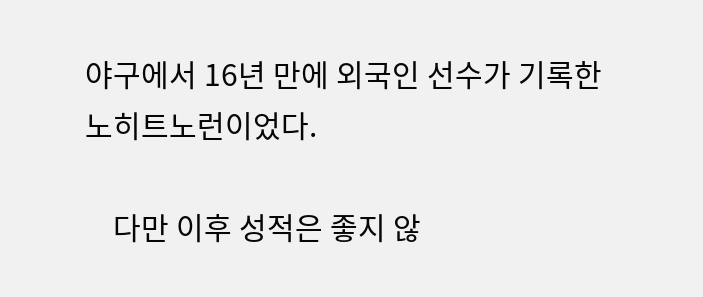야구에서 16년 만에 외국인 선수가 기록한 노히트노런이었다.

    다만 이후 성적은 좋지 않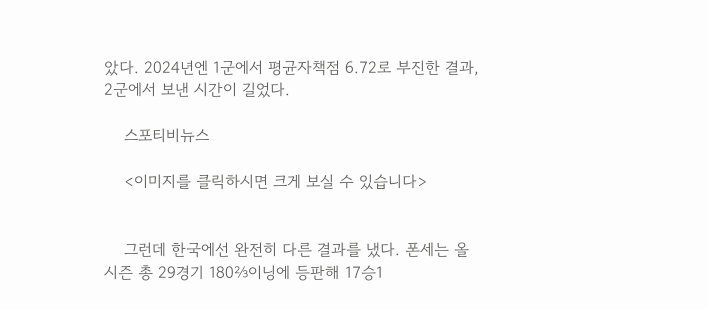았다. 2024년엔 1군에서 평균자책점 6.72로 부진한 결과, 2군에서 보낸 시간이 길었다.

    스포티비뉴스

    <이미지를 클릭하시면 크게 보실 수 있습니다>


    그런데 한국에선 완전히 다른 결과를 냈다. 폰세는 올 시즌 총 29경기 180⅔이닝에 등판해 17승1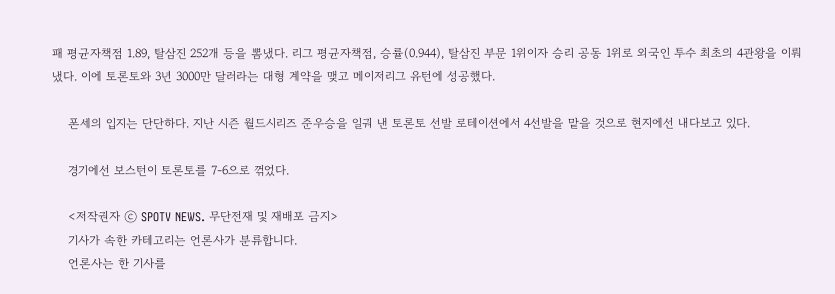패 평균자책점 1.89, 탈삼진 252개 등을 뽐냈다. 리그 평균자책점, 승률(0.944), 탈삼진 부문 1위이자 승리 공동 1위로 외국인 투수 최초의 4관왕을 이뤄냈다. 이에 토론토와 3년 3000만 달러라는 대형 계약을 맺고 메이저리그 유턴에 성공했다.

    폰세의 입지는 단단하다. 지난 시즌 월드시리즈 준우승을 일궈 낸 토론토 선발 로테이션에서 4선발을 맡을 것으로 현지에선 내다보고 있다.

    경기에선 보스턴이 토론토를 7-6으로 꺾었다.

    <저작권자 ⓒ SPOTV NEWS. 무단전재 및 재배포 금지>
    기사가 속한 카테고리는 언론사가 분류합니다.
    언론사는 한 기사를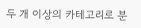두 개 이상의 카테고리로 분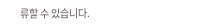류할 수 있습니다.